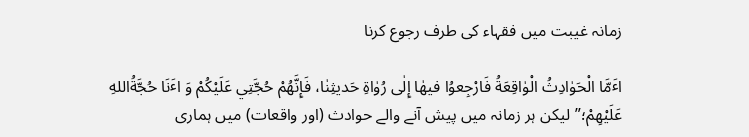زمانہ غیبت میں فقہاء کی طرف رجوع کرنا

اٴَمَّا الْحَوٰادِثُ الْوٰاقِعَةُ فَارْجِعوُا فیهٰا إِلٰی رُوٰاةِ حَدیثِنٰا، فَإِنَّهُمْ حُجَّتِي عَلَیْكُمْ وَ اٴَنَا حُجَّةُاللهِ عَلَیْهِمْ؛”لیکن ہر زمانہ میں پیش آنے والے حوادث (اور واقعات) میں ہماری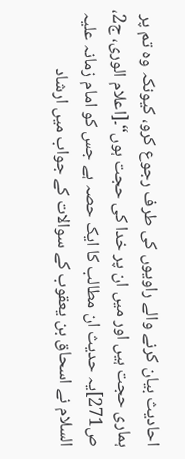احادیث بیان کرنے والے راویوں کی طرف رجوع کرو، کیونکہ وہ تم پر ہماری حجت ہیں اور میں ان پر خدا کی حجت ہوں“۔[اعلام الوری، ج2، ص271]یہ حدیث ان مطالب کا ایک حصہ ہے جس کو امام زمانہ علیہ السلام نے اسحاق بن یعقوب کے سوالات کے جواب میں ارشاد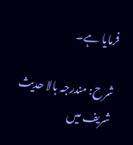فرمایا ہے۔

شرح: مندرجہ بالا حدیث شریف میں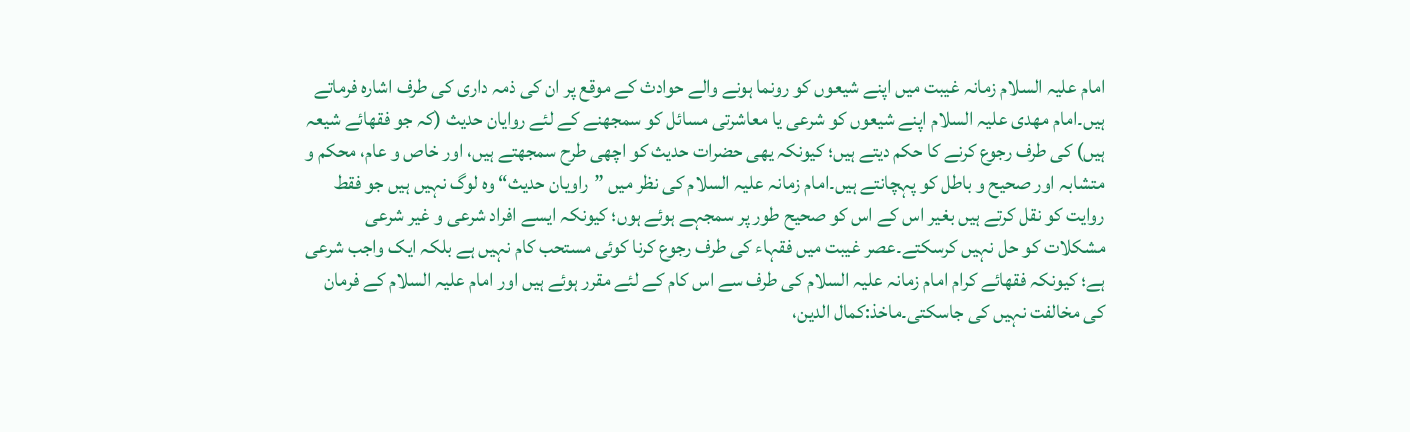امام علیہ السلام زمانہ غیبت میں اپنے شیعوں کو رونما ہونے والے حوادث کے موقع پر ان کی ذمہ داری کی طرف اشارہ فرماتے ہیں۔امام مھدی علیہ السلام اپنے شیعوں کو شرعی یا معاشرتی مسائل کو سمجھنے کے لئے روایان حدیث (کہ جو فقھائے شیعہ ہیں) کی طرف رجوع کرنے کا حکم دیتے ہیں؛ کیونکہ یھی حضرات حدیث کو اچھی طرح سمجھتے ہیں، اور خاص و عام، محکم و متشابہ اور صحیح و باطل کو پہچانتے ہیں۔امام زمانہ علیہ السلام کی نظر میں ”راویان حدیث“ وہ لوگ نہیں ہیں جو فقط روایت کو نقل کرتے ہیں بغیر اس کے اس کو صحیح طور پر سمجہے ہوئے ہوں؛ کیونکہ ایسے افراد شرعی و غیر شرعی مشکلات کو حل نہیں کرسکتے۔عصر غیبت میں فقہاء کی طرف رجوع کرنا کوئی مستحب کام نہیں ہے بلکہ ایک واجب شرعی ہے؛ کیونکہ فقھائے کرام امام زمانہ علیہ السلام کی طرف سے اس کام کے لئے مقرر ہوئے ہیں اور امام علیہ السلام کے فرمان کی مخالفت نہیں کی جاسکتی۔ماخذ:کمال الدین،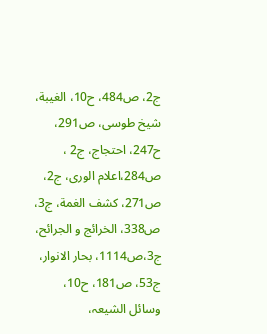ج2، ص484، ح10، الغیبة، شیخ طوسی، ص291، ح247، احتجاج، ج2 ، ص284،اعلام الوری، ج2، ص271، کشف الغمة، ج3، ص338، الخرائج و الجرائح، ج3،ص1114، بحار الانوار، ج53، ص181، ح10، وسائل الشیعہ،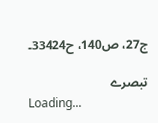ج27، ص140، ح33424۔

تبصرے
Loading...